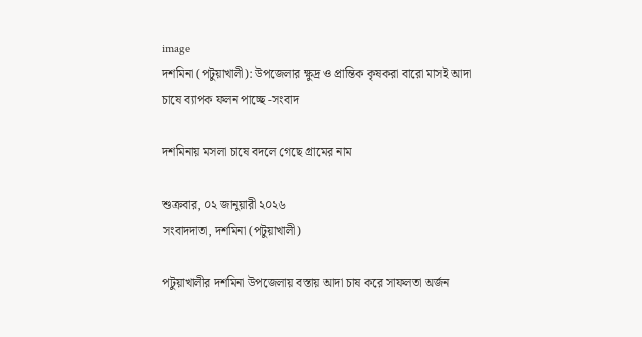image
দশমিনা (পটুয়াখালী): উপজেলার ক্ষুদ্র ও প্রান্তিক কৃষকরা বারো মাসই আদা চাষে ব্যাপক ফলন পাচ্ছে -সংবাদ

দশমিনায় মসলা চাষে বদলে গেছে গ্রামের নাম

শুক্রবার, ০২ জানুয়ারী ২০২৬
সংবাদদাতা, দশমিনা (পটুয়াখালী)

পটুয়াখালীর দশমিনা উপজেলায় বস্তায় আদা চাষ করে সাফলতা অর্জন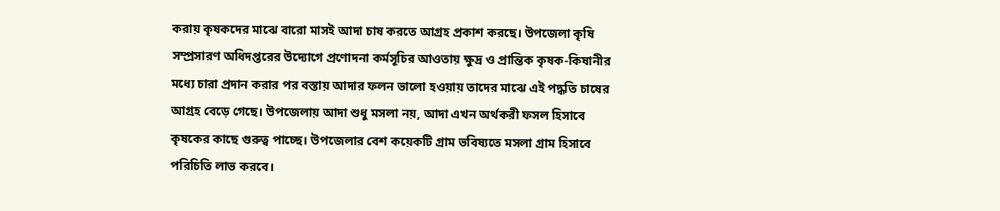করায় কৃষকদের মাঝে বারো মাসই আদা চাষ করতে আগ্রহ প্রকাশ করছে। উপজেলা কৃষি সম্প্রসারণ অধিদপ্তরের উদ্যোগে প্রণোদনা কর্মসূচির আওতায় ক্ষুদ্র ও প্রান্তিক কৃষক-কিষানীর মধ্যে চারা প্রদান করার পর বস্তায় আদার ফলন ভালো হওয়ায় তাদের মাঝে এই পদ্ধতি চাষের আগ্রহ বেড়ে গেছে। উপজেলায় আদা শুধু মসলা নয়, আদা এখন অর্থকরী ফসল হিসাবে কৃষকের কাছে গুরুত্ব পাচ্ছে। উপজেলার বেশ কয়েকটি গ্রাম ভবিষ্যতে মসলা গ্রাম হিসাবে পরিচিতি লাভ করবে।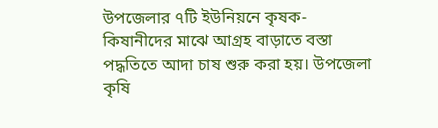উপজেলার ৭টি ইউনিয়নে কৃষক-কিষানীদের মাঝে আগ্রহ বাড়াতে বস্তা পদ্ধতিতে আদা চাষ শুরু করা হয়। উপজেলা কৃষি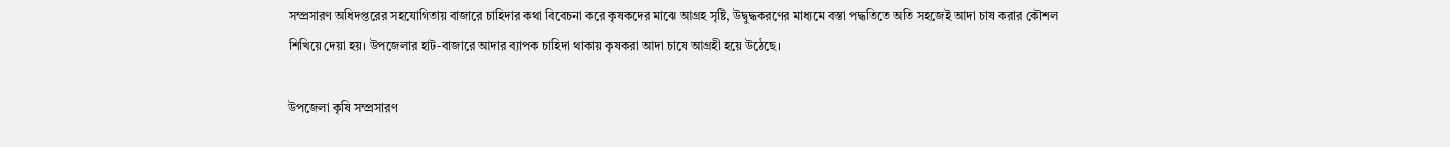সম্প্রসারণ অধিদপ্তরের সহযোগিতায় বাজারে চাহিদার কথা বিবেচনা করে কৃষকদের মাঝে আগ্রহ সৃষ্টি, উদ্বুদ্ধকরণের মাধ্যমে বস্তা পদ্ধতিতে অতি সহজেই আদা চাষ করার কৌশল শিখিয়ে দেয়া হয়। উপজেলার হাট-বাজারে আদার ব্যাপক চাহিদা থাকায় কৃষকরা আদা চাষে আগ্রহী হয়ে উঠেছে।

উপজেলা কৃষি সম্প্রসারণ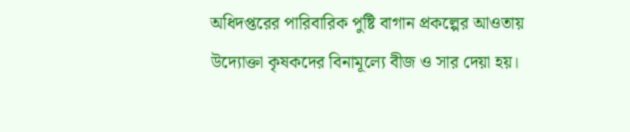অধিদপ্তরের পারিবারিক পুষ্টি বাগান প্রকল্পের আওতায় উদ্যোক্তা কৃষকদের বিনামূল্যে বীজ ও সার দেয়া হয়।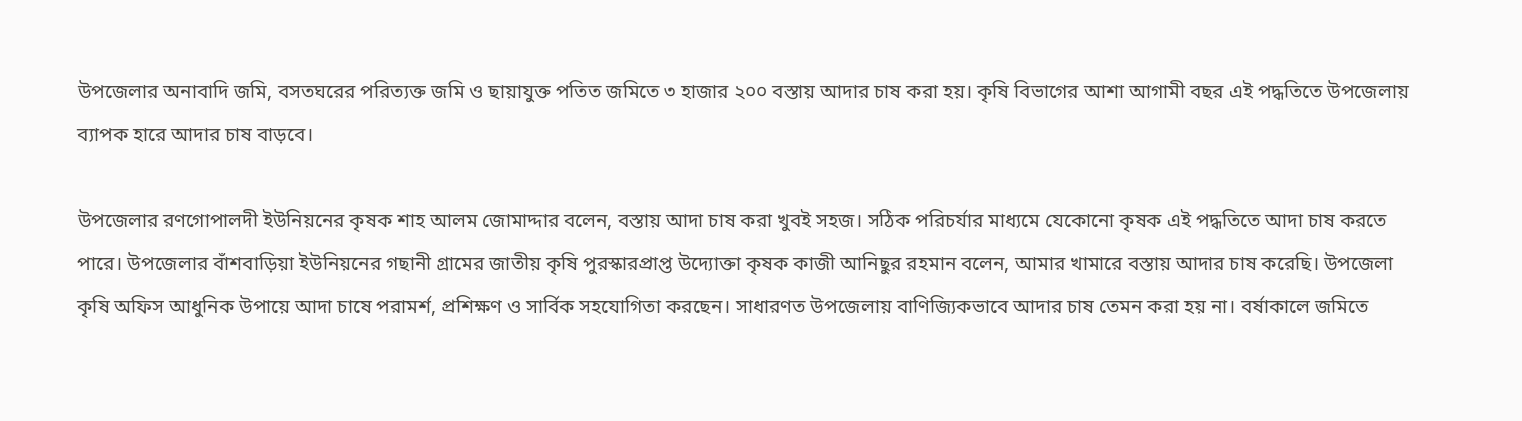উপজেলার অনাবাদি জমি, বসতঘরের পরিত্যক্ত জমি ও ছায়াযুক্ত পতিত জমিতে ৩ হাজার ২০০ বস্তায় আদার চাষ করা হয়। কৃষি বিভাগের আশা আগামী বছর এই পদ্ধতিতে উপজেলায় ব্যাপক হারে আদার চাষ বাড়বে।

উপজেলার রণগোপালদী ইউনিয়নের কৃষক শাহ আলম জোমাদ্দার বলেন, বস্তায় আদা চাষ করা খুবই সহজ। সঠিক পরিচর্যার মাধ্যমে যেকোনো কৃষক এই পদ্ধতিতে আদা চাষ করতে পারে। উপজেলার বাঁশবাড়িয়া ইউনিয়নের গছানী গ্রামের জাতীয় কৃষি পুরস্কারপ্রাপ্ত উদ্যোক্তা কৃষক কাজী আনিছুর রহমান বলেন, আমার খামারে বস্তায় আদার চাষ করেছি। উপজেলা কৃষি অফিস আধুনিক উপায়ে আদা চাষে পরামর্শ, প্রশিক্ষণ ও সার্বিক সহযোগিতা করছেন। সাধারণত উপজেলায় বাণিজ্যিকভাবে আদার চাষ তেমন করা হয় না। বর্ষাকালে জমিতে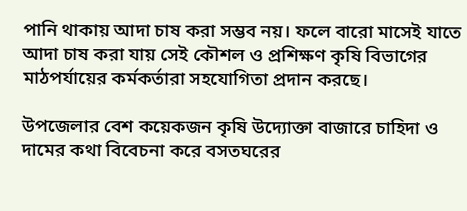পানি থাকায় আদা চাষ করা সম্ভব নয়। ফলে বারো মাসেই যাতে আদা চাষ করা যায় সেই কৌশল ও প্রশিক্ষণ কৃষি বিভাগের মাঠপর্যায়ের কর্মকর্তারা সহযোগিতা প্রদান করছে।

উপজেলার বেশ কয়েকজন কৃষি উদ্যোক্তা বাজারে চাহিদা ও দামের কথা বিবেচনা করে বসতঘরের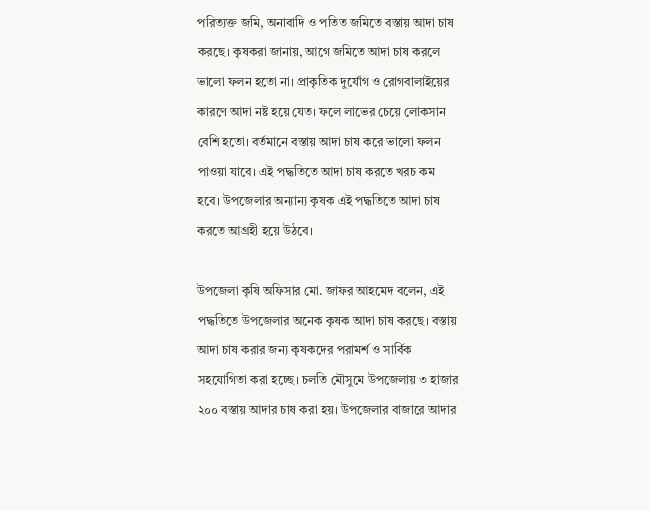পরিত্যক্ত জমি, অনাবাদি ও পতিত জমিতে বস্তায় আদা চাষ করছে। কৃষকরা জানায়, আগে জমিতে আদা চাষ করলে ভালো ফলন হতো না। প্রাকৃতিক দুর্যোগ ও রোগবালাইয়ের কারণে আদা নষ্ট হয়ে যেত। ফলে লাভের চেয়ে লোকসান বেশি হতো। বর্তমানে বস্তায় আদা চাষ করে ভালো ফলন পাওয়া যাবে। এই পদ্ধতিতে আদা চাষ করতে খরচ কম হবে। উপজেলার অন্যান্য কৃষক এই পদ্ধতিতে আদা চাষ করতে আগ্রহী হয়ে উঠবে।

উপজেলা কৃষি অফিসার মো. জাফর আহমেদ বলেন, এই পদ্ধতিতে উপজেলার অনেক কৃষক আদা চাষ করছে। বস্তায় আদা চাষ করার জন্য কৃষকদের পরামর্শ ও সার্বিক সহযোগিতা করা হচ্ছে। চলতি মৌসুমে উপজেলায় ৩ হাজার ২০০ বস্তায় আদার চাষ করা হয়। উপজেলার বাজারে আদার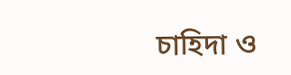চাহিদা ও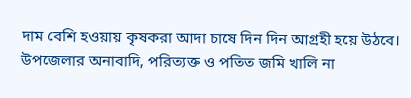দাম বেশি হওয়ায় কৃষকরা আদা চাষে দিন দিন আগ্রহী হয়ে উঠবে। উপজেলার অনাবাদি, পরিত্যক্ত ও পতিত জমি খালি না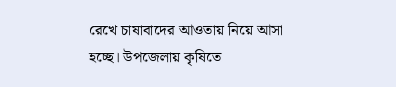রেখে চাষাবাদের আওতায় নিয়ে আসা হচ্ছে। উপজেলায় কৃষিতে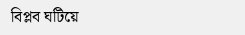বিপ্লব ঘটিয়ে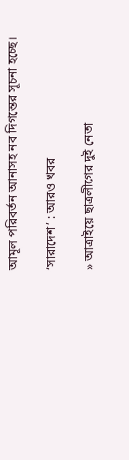আমূল পরিবর্তন আনাসহ নব দিগন্তের সূচনা হচ্ছে।

‘সারাদেশ’ : আরও খবর

» আত্রাইয়ে ছাত্রলীগের দুই নেতা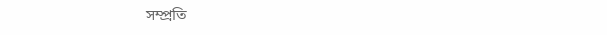সম্প্রতি